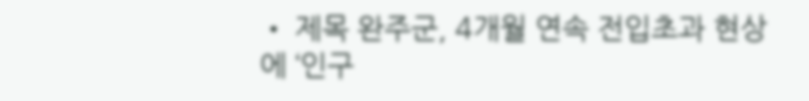• 제목 완주군, 4개월 연속 전입초과 현상에 ‘인구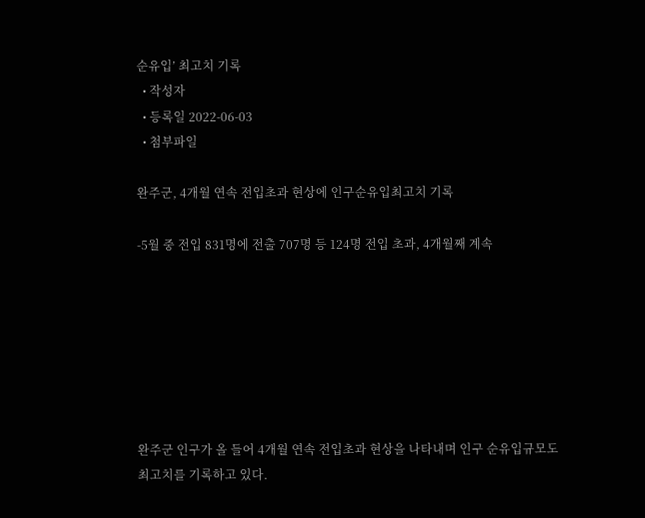순유입’ 최고치 기록
  • 작성자
  • 등록일 2022-06-03
  • 첨부파일

완주군, 4개월 연속 전입초과 현상에 인구순유입최고치 기록

-5월 중 전입 831명에 전출 707명 등 124명 전입 초과, 4개월째 계속







완주군 인구가 올 들어 4개월 연속 전입초과 현상을 나타내며 인구 순유입규모도 최고치를 기록하고 있다.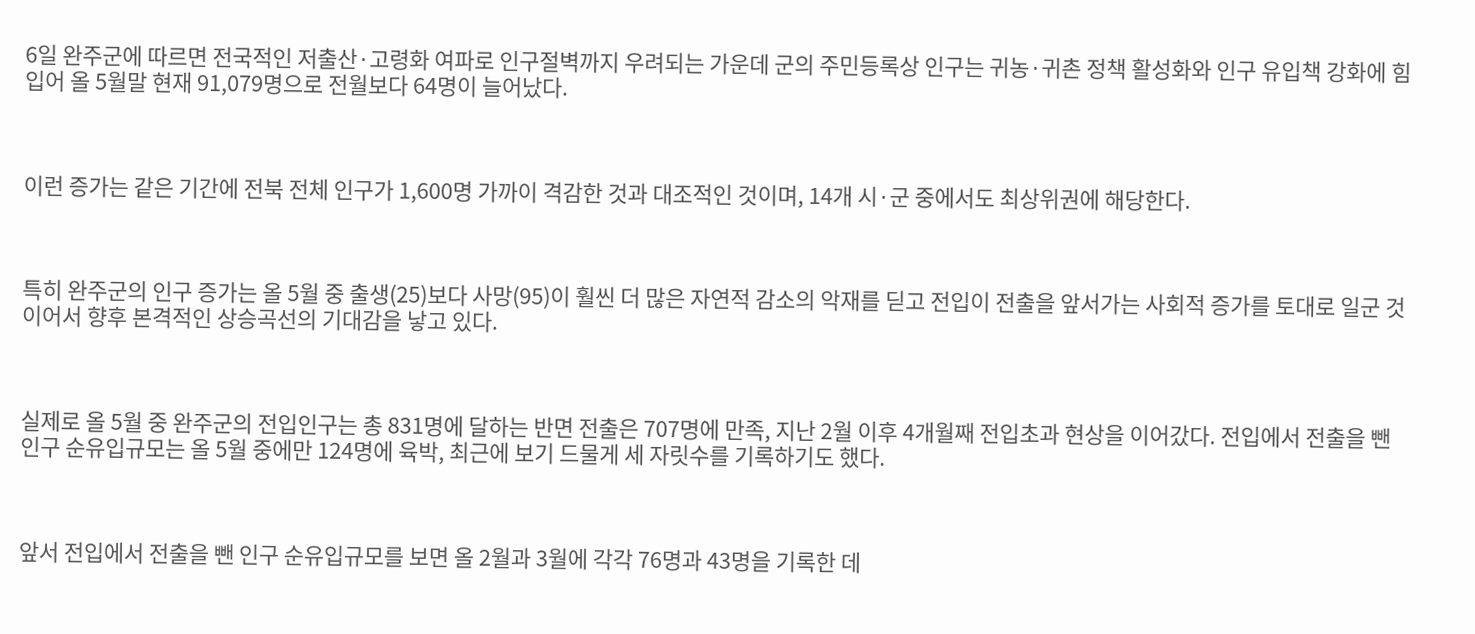6일 완주군에 따르면 전국적인 저출산·고령화 여파로 인구절벽까지 우려되는 가운데 군의 주민등록상 인구는 귀농·귀촌 정책 활성화와 인구 유입책 강화에 힘입어 올 5월말 현재 91,079명으로 전월보다 64명이 늘어났다.



이런 증가는 같은 기간에 전북 전체 인구가 1,600명 가까이 격감한 것과 대조적인 것이며, 14개 시·군 중에서도 최상위권에 해당한다.



특히 완주군의 인구 증가는 올 5월 중 출생(25)보다 사망(95)이 훨씬 더 많은 자연적 감소의 악재를 딛고 전입이 전출을 앞서가는 사회적 증가를 토대로 일군 것이어서 향후 본격적인 상승곡선의 기대감을 낳고 있다.



실제로 올 5월 중 완주군의 전입인구는 총 831명에 달하는 반면 전출은 707명에 만족, 지난 2월 이후 4개월째 전입초과 현상을 이어갔다. 전입에서 전출을 뺀 인구 순유입규모는 올 5월 중에만 124명에 육박, 최근에 보기 드물게 세 자릿수를 기록하기도 했다.



앞서 전입에서 전출을 뺀 인구 순유입규모를 보면 올 2월과 3월에 각각 76명과 43명을 기록한 데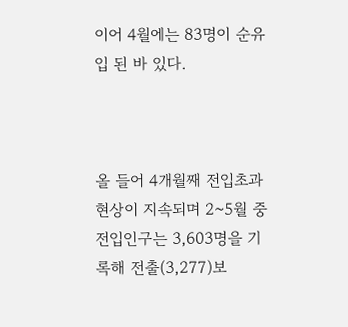이어 4월에는 83명이 순유입 된 바 있다.



올 들어 4개월째 전입초과 현상이 지속되며 2~5월 중 전입인구는 3,603명을 기록해 전출(3,277)보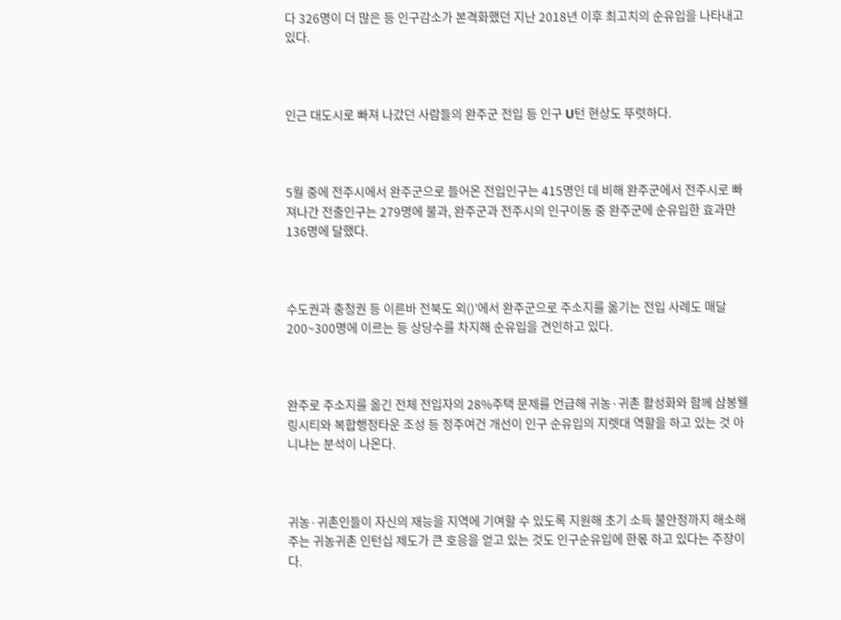다 326명이 더 많은 등 인구감소가 본격화했던 지난 2018년 이후 최고치의 순유입을 나타내고 있다.



인근 대도시로 빠져 나갔던 사람들의 완주군 전입 등 인구 U턴 현상도 뚜렷하다.



5월 중에 전주시에서 완주군으로 들어온 전입인구는 415명인 데 비해 완주군에서 전주시로 빠져나간 전출인구는 279명에 불과, 완주군과 전주시의 인구이동 중 완주군에 순유입한 효과만 136명에 달했다.



수도권과 충청권 등 이른바 전북도 외()’에서 완주군으로 주소지를 옮기는 전입 사례도 매달 200~300명에 이르는 등 상당수를 차지해 순유입을 견인하고 있다.



완주로 주소지를 옮긴 전체 전입자의 28%주택 문제를 언급해 귀농·귀촌 활성화와 함께 삼봉웰링시티와 복합행정타운 조성 등 정주여건 개선이 인구 순유입의 지렛대 역할을 하고 있는 것 아니냐는 분석이 나온다.



귀농·귀촌인들이 자신의 재능을 지역에 기여할 수 있도록 지원해 초기 소득 불안정까지 해소해주는 귀농귀촌 인턴십 제도가 큰 호응을 얻고 있는 것도 인구순유입에 한몫 하고 있다는 주장이다.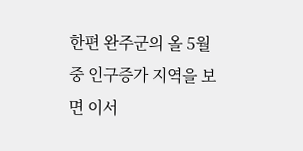한편 완주군의 올 5월 중 인구증가 지역을 보면 이서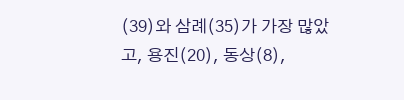(39)와 삼례(35)가 가장 많았고, 용진(20), 동상(8),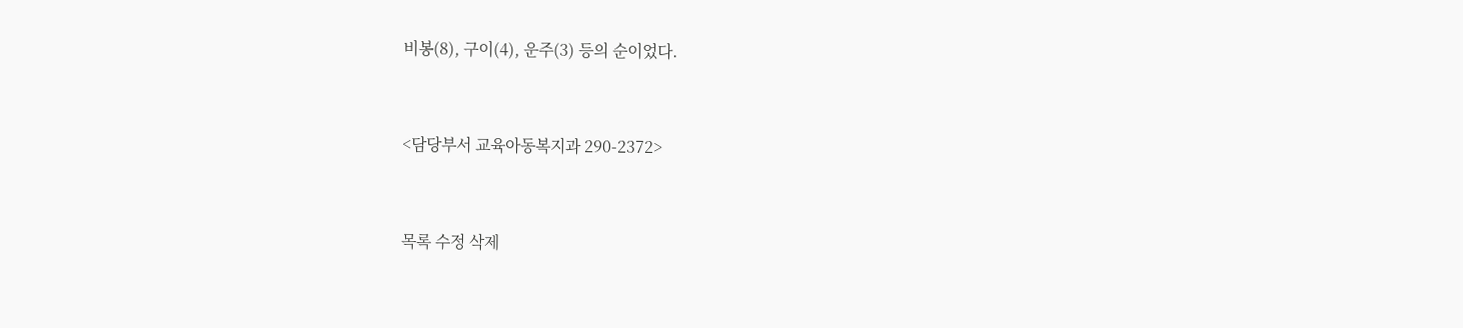비봉(8), 구이(4), 운주(3) 등의 순이었다.



<담당부서 교육아동복지과 290-2372>



목록 수정 삭제